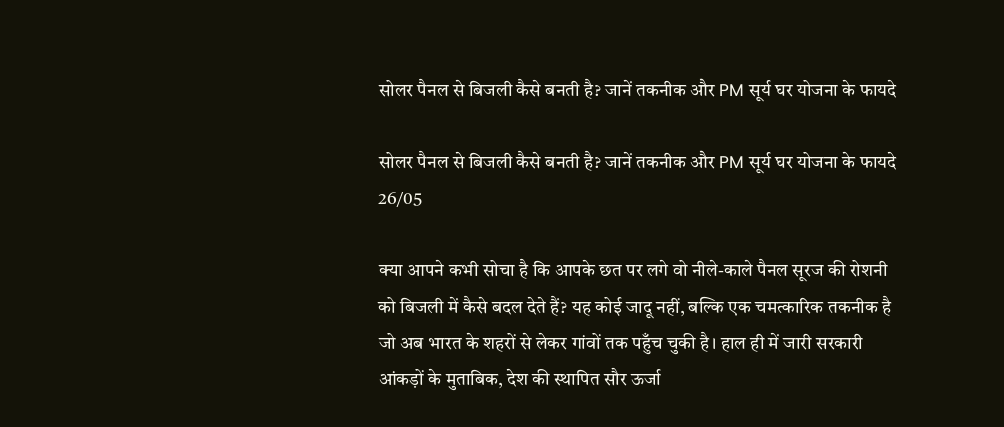सोलर पैनल से बिजली कैसे बनती है? जानें तकनीक और PM सूर्य घर योजना के फायदे

सोलर पैनल से बिजली कैसे बनती है? जानें तकनीक और PM सूर्य घर योजना के फायदे
26/05

क्या आपने कभी सोचा है कि आपके छत पर लगे वो नीले-काले पैनल सूरज की रोशनी को बिजली में कैसे बदल देते हैं? यह कोई जादू नहीं, बल्कि एक चमत्कारिक तकनीक है जो अब भारत के शहरों से लेकर गांवों तक पहुँच चुकी है। हाल ही में जारी सरकारी आंकड़ों के मुताबिक, देश की स्थापित सौर ऊर्जा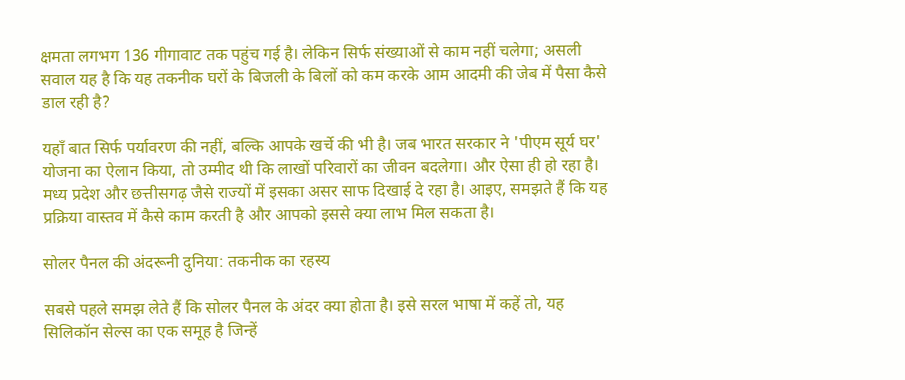क्षमता लगभग 136 गीगावाट तक पहुंच गई है। लेकिन सिर्फ संख्याओं से काम नहीं चलेगा; असली सवाल यह है कि यह तकनीक घरों के बिजली के बिलों को कम करके आम आदमी की जेब में पैसा कैसे डाल रही है?

यहाँ बात सिर्फ पर्यावरण की नहीं, बल्कि आपके खर्चे की भी है। जब भारत सरकार ने 'पीएम सूर्य घर' योजना का ऐलान किया, तो उम्मीद थी कि लाखों परिवारों का जीवन बदलेगा। और ऐसा ही हो रहा है। मध्य प्रदेश और छत्तीसगढ़ जैसे राज्यों में इसका असर साफ दिखाई दे रहा है। आइए, समझते हैं कि यह प्रक्रिया वास्तव में कैसे काम करती है और आपको इससे क्या लाभ मिल सकता है।

सोलर पैनल की अंदरूनी दुनिया: तकनीक का रहस्य

सबसे पहले समझ लेते हैं कि सोलर पैनल के अंदर क्या होता है। इसे सरल भाषा में कहें तो, यह सिलिकॉन सेल्स का एक समूह है जिन्हें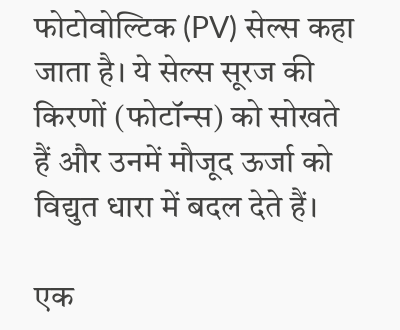फोटोवोल्टिक (PV) सेल्स कहा जाता है। ये सेल्स सूरज की किरणों (फोटॉन्स) को सोखते हैं और उनमें मौजूद ऊर्जा को विद्युत धारा में बदल देते हैं।

एक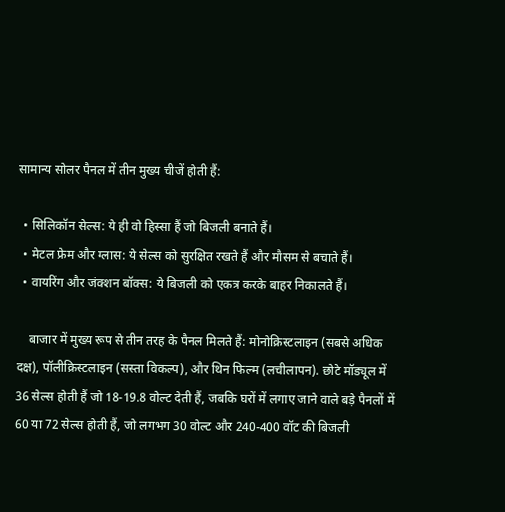सामान्य सोलर पैनल में तीन मुख्य चीजें होती हैं:

  • सिलिकॉन सेल्स: ये ही वो हिस्सा हैं जो बिजली बनाते हैं।
  • मेटल फ्रेम और ग्लास: ये सेल्स को सुरक्षित रखते हैं और मौसम से बचाते हैं।
  • वायरिंग और जंक्शन बॉक्स: ये बिजली को एकत्र करके बाहर निकालते हैं।

    बाजार में मुख्य रूप से तीन तरह के पैनल मिलते हैं: मोनोक्रिस्टलाइन (सबसे अधिक दक्ष), पॉलीक्रिस्टलाइन (सस्ता विकल्प), और थिन फिल्म (लचीलापन). छोटे मॉड्यूल में 36 सेल्स होती हैं जो 18-19.8 वोल्ट देती हैं, जबकि घरों में लगाए जाने वाले बड़े पैनलों में 60 या 72 सेल्स होती हैं, जो लगभग 30 वोल्ट और 240-400 वॉट की बिजली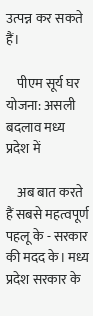उत्पन्न कर सकते हैं।

    पीएम सूर्य घर योजना: असली बदलाव मध्य प्रदेश में

    अब बात करते हैं सबसे महत्वपूर्ण पहलू के - सरकार की मदद के। मध्य प्रदेश सरकार के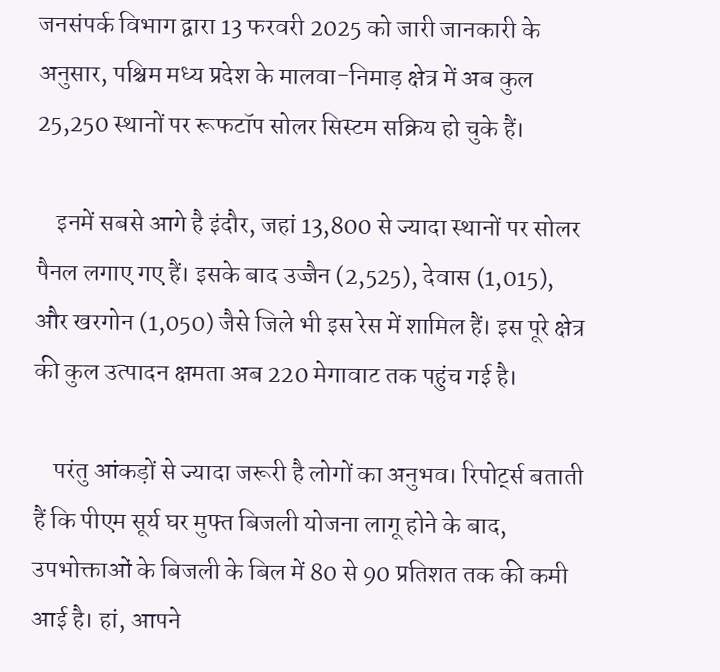जनसंपर्क विभाग द्वारा 13 फरवरी 2025 को जारी जानकारी के अनुसार, पश्चिम मध्य प्रदेश के मालवा-निमाड़ क्षेत्र में अब कुल 25,250 स्थानों पर रूफटॉप सोलर सिस्टम सक्रिय हो चुके हैं।

    इनमें सबसे आगे है इंदौर, जहां 13,800 से ज्यादा स्थानों पर सोलर पैनल लगाए गए हैं। इसके बाद उज्जैन (2,525), देवास (1,015), और खरगोन (1,050) जैसे जिले भी इस रेस में शामिल हैं। इस पूरे क्षेत्र की कुल उत्पादन क्षमता अब 220 मेगावाट तक पहुंच गई है।

    परंतु आंकड़ों से ज्यादा जरूरी है लोगों का अनुभव। रिपोर्ट्स बताती हैं कि पीएम सूर्य घर मुफ्त बिजली योजना लागू होने के बाद, उपभोक्ताओं के बिजली के बिल में 80 से 90 प्रतिशत तक की कमी आई है। हां, आपने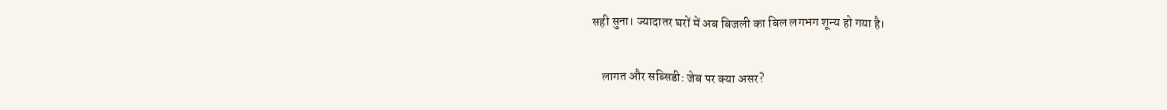सही सुना। ज्यादातर घरों में अब बिजली का बिल लगभग शून्य हो गया है।

    लागत और सब्सिडी: जेब पर क्या असर?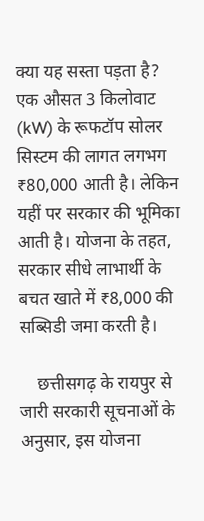क्या यह सस्ता पड़ता है? एक औसत 3 किलोवाट (kW) के रूफटॉप सोलर सिस्टम की लागत लगभग ₹80,000 आती है। लेकिन यहीं पर सरकार की भूमिका आती है। योजना के तहत, सरकार सीधे लाभार्थी के बचत खाते में ₹8,000 की सब्सिडी जमा करती है।

    छत्तीसगढ़ के रायपुर से जारी सरकारी सूचनाओं के अनुसार, इस योजना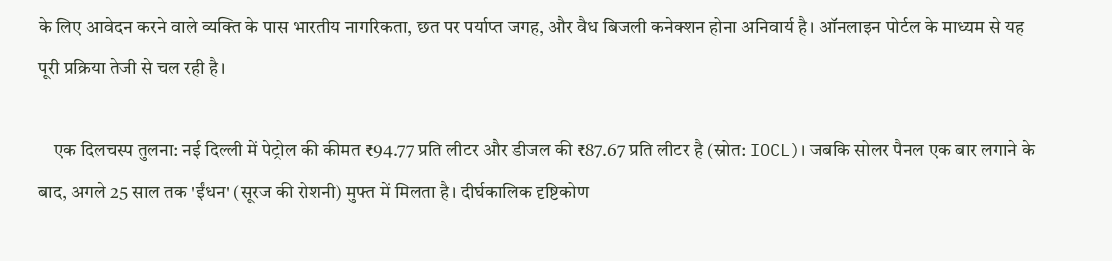के लिए आवेदन करने वाले व्यक्ति के पास भारतीय नागरिकता, छत पर पर्याप्त जगह, और वैध बिजली कनेक्शन होना अनिवार्य है। ऑनलाइन पोर्टल के माध्यम से यह पूरी प्रक्रिया तेजी से चल रही है।

    एक दिलचस्प तुलना: नई दिल्ली में पेट्रोल की कीमत ₹94.77 प्रति लीटर और डीजल की ₹87.67 प्रति लीटर है (स्रोत: IOCL)। जबकि सोलर पैनल एक बार लगाने के बाद, अगले 25 साल तक 'ईंधन' (सूरज की रोशनी) मुफ्त में मिलता है। दीर्घकालिक दृष्टिकोण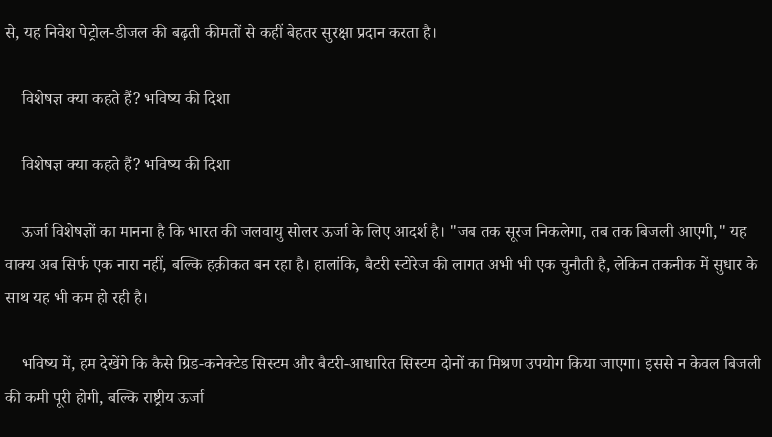से, यह निवेश पेट्रोल-डीजल की बढ़ती कीमतों से कहीं बेहतर सुरक्षा प्रदान करता है।

    विशेषज्ञ क्या कहते हैं? भविष्य की दिशा

    विशेषज्ञ क्या कहते हैं? भविष्य की दिशा

    ऊर्जा विशेषज्ञों का मानना है कि भारत की जलवायु सोलर ऊर्जा के लिए आदर्श है। "जब तक सूरज निकलेगा, तब तक बिजली आएगी," यह वाक्य अब सिर्फ एक नारा नहीं, बल्कि हक़ीकत बन रहा है। हालांकि, बैटरी स्टोरेज की लागत अभी भी एक चुनौती है, लेकिन तकनीक में सुधार के साथ यह भी कम हो रही है।

    भविष्य में, हम देखेंगे कि कैसे ग्रिड-कनेक्टेड सिस्टम और बैटरी-आधारित सिस्टम दोनों का मिश्रण उपयोग किया जाएगा। इससे न केवल बिजली की कमी पूरी होगी, बल्कि राष्ट्रीय ऊर्जा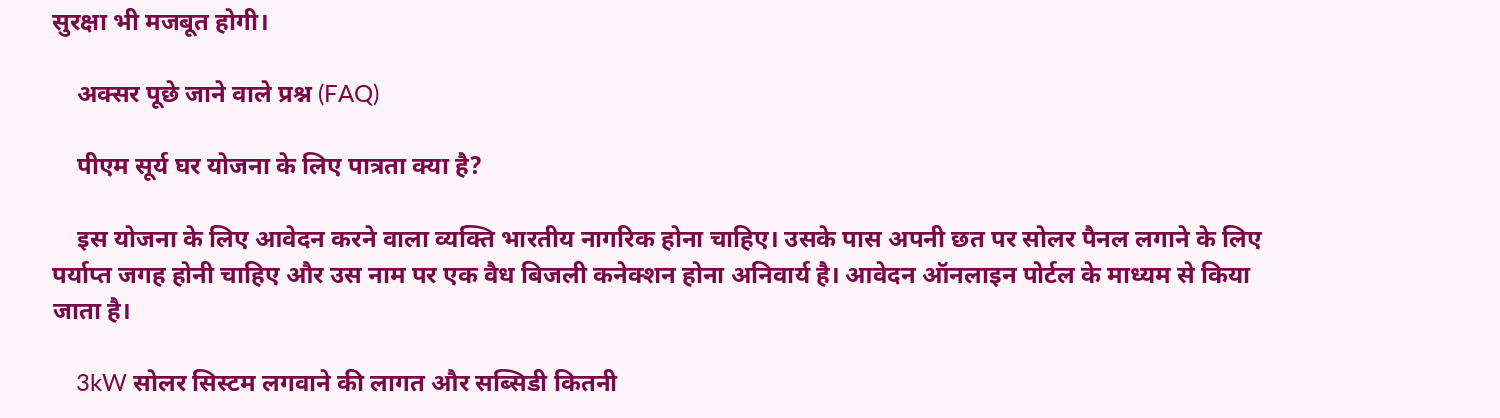सुरक्षा भी मजबूत होगी।

    अक्सर पूछे जाने वाले प्रश्न (FAQ)

    पीएम सूर्य घर योजना के लिए पात्रता क्या है?

    इस योजना के लिए आवेदन करने वाला व्यक्ति भारतीय नागरिक होना चाहिए। उसके पास अपनी छत पर सोलर पैनल लगाने के लिए पर्याप्त जगह होनी चाहिए और उस नाम पर एक वैध बिजली कनेक्शन होना अनिवार्य है। आवेदन ऑनलाइन पोर्टल के माध्यम से किया जाता है।

    3kW सोलर सिस्टम लगवाने की लागत और सब्सिडी कितनी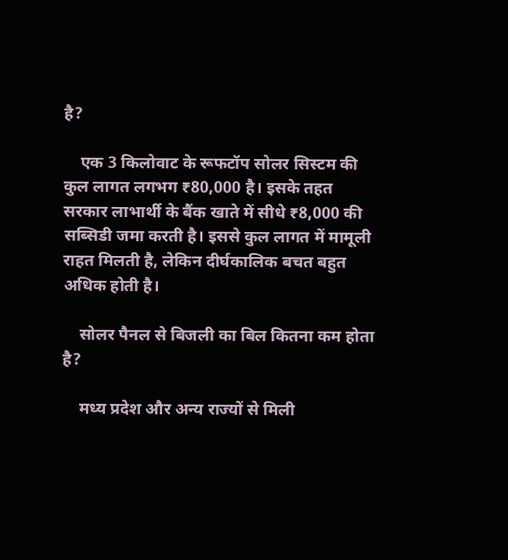है?

    एक 3 किलोवाट के रूफटॉप सोलर सिस्टम की कुल लागत लगभग ₹80,000 है। इसके तहत सरकार लाभार्थी के बैंक खाते में सीधे ₹8,000 की सब्सिडी जमा करती है। इससे कुल लागत में मामूली राहत मिलती है, लेकिन दीर्घकालिक बचत बहुत अधिक होती है।

    सोलर पैनल से बिजली का बिल कितना कम होता है?

    मध्य प्रदेश और अन्य राज्यों से मिली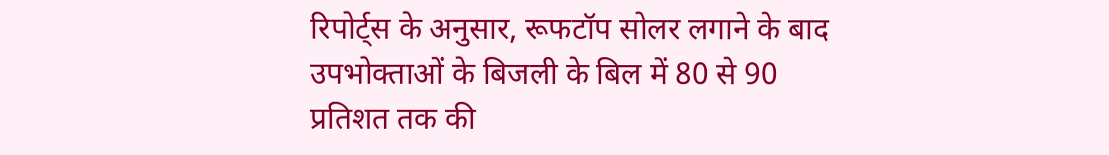रिपोर्ट्स के अनुसार, रूफटॉप सोलर लगाने के बाद उपभोक्ताओं के बिजली के बिल में 80 से 90 प्रतिशत तक की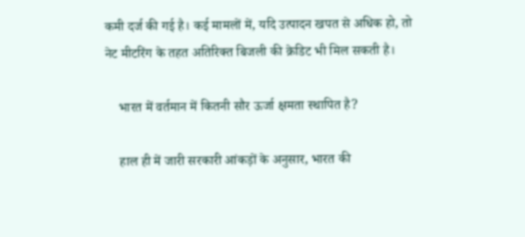कमी दर्ज की गई है। कई मामलों में, यदि उत्पादन खपत से अधिक हो, तो नेट मीटरिंग के तहत अतिरिक्त बिजली की क्रेडिट भी मिल सकती है।

    भारत में वर्तमान में कितनी सौर ऊर्जा क्षमता स्थापित है?

    हाल ही में जारी सरकारी आंकड़ों के अनुसार, भारत की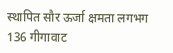स्थापित सौर ऊर्जा क्षमता लगभग 136 गीगावाट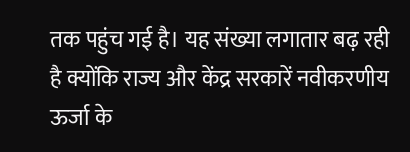तक पहुंच गई है। यह संख्या लगातार बढ़ रही है क्योंकि राज्य और केंद्र सरकारें नवीकरणीय ऊर्जा के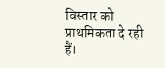विस्तार को प्राथमिकता दे रही हैं।